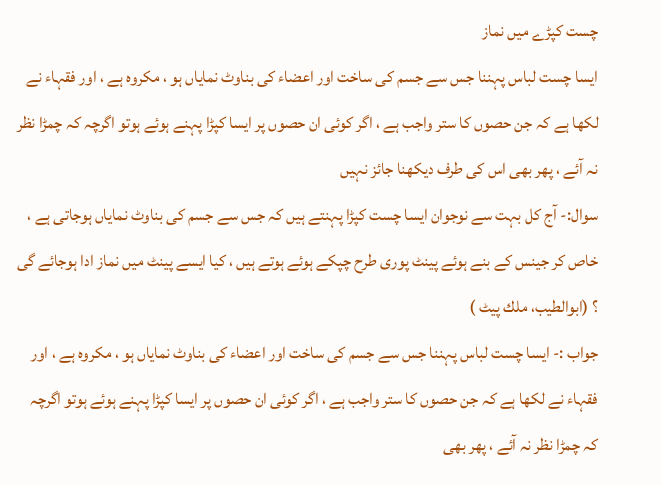چست کپڑے میں نماز
ایسا چست لباس پہننا جس سے جسم کی ساخت اور اعضاء کی بناوٹ نمایاں ہو ، مکروہ ہے ، اور فقہاء نے لکھا ہے کہ جن حصوں کا ستر واجب ہے ، اگر کوئی ان حصوں پر ایسا کپڑا پہنے ہوئے ہوتو اگرچہ کہ چمڑا نظر نہ آئے ، پھر بھی اس کی طرف دیکھنا جائز نہیں
سوال:- آج کل بہت سے نوجوان ایسا چست کپڑا پہنتے ہیں کہ جس سے جسم کی بناوٹ نمایاں ہوجاتی ہے ، خاص کر جینس کے بنے ہوئے پینٹ پوری طرح چپکے ہوئے ہوتے ہیں ، کیا ایسے پینٹ میں نماز ادا ہوجائے گی ؟ (ابوالطیب، ملك پیٹ )
جواب :- ایسا چست لباس پہننا جس سے جسم کی ساخت اور اعضاء کی بناوٹ نمایاں ہو ، مکروہ ہے ، اور فقہاء نے لکھا ہے کہ جن حصوں کا ستر واجب ہے ، اگر کوئی ان حصوں پر ایسا کپڑا پہنے ہوئے ہوتو اگرچہ کہ چمڑا نظر نہ آئے ، پھر بھی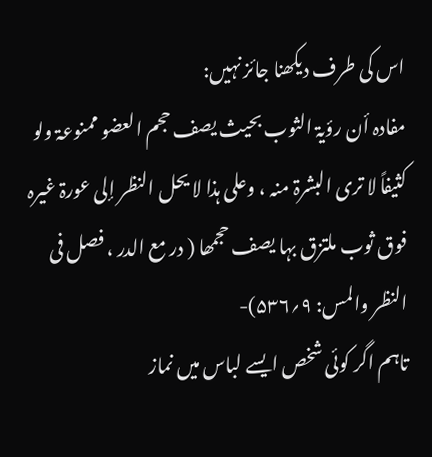اس کی طرف دیکھنا جائز نہیں:
مفادہ أن رؤیۃ الثوب بحیث یصف حجم العضو ممنوعۃ ولو کثیفاً لا تری البشرۃ منہ ، وعلی ہذا لا یحل النظر إلی عورۃ غیرہ فوق ثوب ملتزق بہا یصف حجمھا ( در مع الدر ، فصل فی النظر والمس: ۹؍۵۳۶)-
تاہم اگر کوئی شخص ایسے لباس میں نماز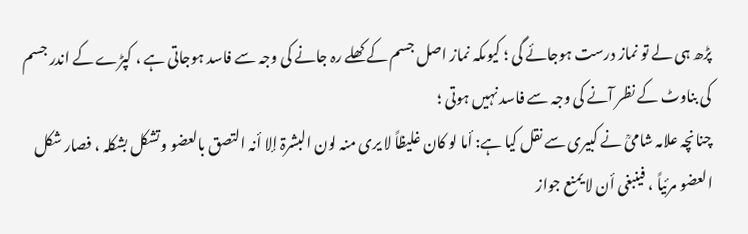پڑھ ہی لے تو نماز درست ہوجائے گی ؛ کیوںکہ نماز اصل جسم کے کھلے رہ جانے کی وجہ سے فاسد ہوجاتی ہے ، کپڑے کے اندر جسم کی بناوٹ کے نظر آنے کی وجہ سے فاسد نہیں ہوتی ؛
چنانچہ علامہ شامیؒ نے کبیری سے نقل کیا ہے: أما لو کان غلیظاً لا یری منہ لون البشرۃ إلا أنہ التصق بالعضو وتشکل بشکلہ ، فصار شکل العضو مرئیاً ، فینبغی أن لا یمنع جواز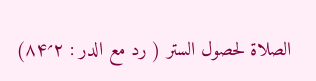الصلاۃ لحصول الستر ( رد مع الدر : ۲؍۸۴)